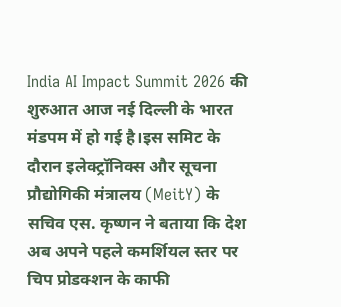India AI Impact Summit 2026 की शुरुआत आज नई दिल्ली के भारत मंडपम में हो गई है।इस समिट के दौरान इलेक्ट्रॉनिक्स और सूचना प्रौद्योगिकी मंत्रालय (MeitY) के सचिव एस. कृष्णन ने बताया कि देश अब अपने पहले कमर्शियल स्तर पर चिप प्रोडक्शन के काफी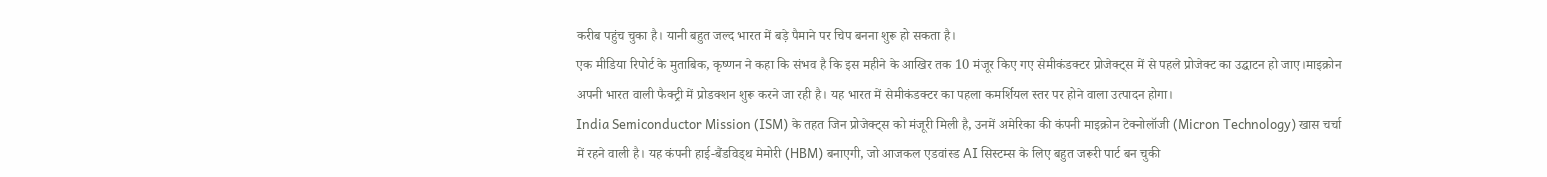करीब पहुंच चुका है। यानी बहुत जल्द भारत में बड़े पैमाने पर चिप बनना शुरू हो सकता है।
एक मीडिया रिपोर्ट के मुताबिक, कृष्णन ने कहा कि संभव है कि इस महीने के आखिर तक 10 मंजूर किए गए सेमीकंडक्टर प्रोजेक्ट्स में से पहले प्रोजेक्ट का उद्घाटन हो जाए।माइक्रोन अपनी भारत वाली फैक्ट्री में प्रोडक्शन शुरू करने जा रही है। यह भारत में सेमीकंडक्टर का पहला कमर्शियल स्तर पर होने वाला उत्पादन होगा।
India Semiconductor Mission (ISM) के तहत जिन प्रोजेक्ट्स को मंजूरी मिली है, उनमें अमेरिका की कंपनी माइक्रोन टेक्नोलॉजी (Micron Technology) खास चर्चा में रहने वाली है। यह कंपनी हाई-बैंडविड्थ मेमोरी (HBM) बनाएगी, जो आजकल एडवांस्ड AI सिस्टम्स के लिए बहुत जरूरी पार्ट बन चुकी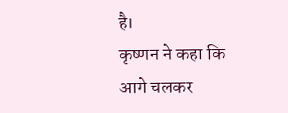है।
कृष्णन ने कहा कि आगे चलकर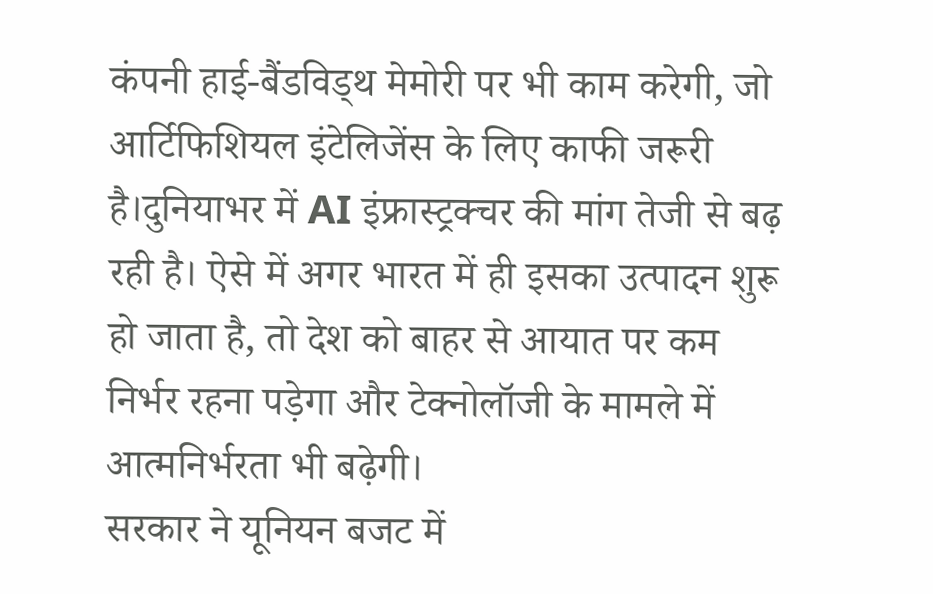कंपनी हाई-बैंडविड्थ मेमोरी पर भी काम करेगी, जो आर्टिफिशियल इंटेलिजेंस के लिए काफी जरूरी है।दुनियाभर में AI इंफ्रास्ट्रक्चर की मांग तेजी से बढ़ रही है। ऐसे में अगर भारत में ही इसका उत्पादन शुरू हो जाता है, तो देश को बाहर से आयात पर कम निर्भर रहना पड़ेगा और टेक्नोलॉजी के मामले में आत्मनिर्भरता भी बढ़ेगी।
सरकार ने यूनियन बजट में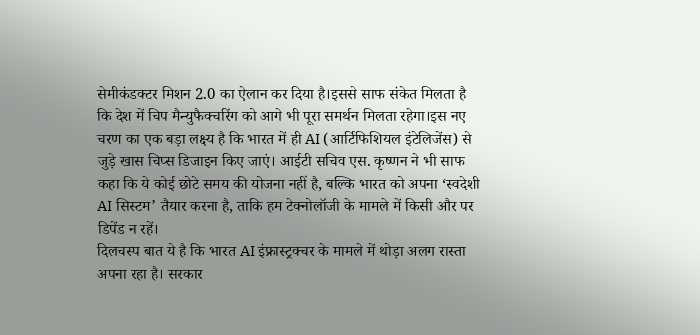सेमीकंडक्टर मिशन 2.0 का ऐलान कर दिया है।इससे साफ संकेत मिलता है कि देश में चिप मैन्युफैक्चरिंग को आगे भी पूरा समर्थन मिलता रहेगा।इस नए चरण का एक बड़ा लक्ष्य है कि भारत में ही AI (आर्टिफिशियल इंटेलिजेंस) से जुड़े खास चिप्स डिजाइन किए जाएं। आईटी सचिव एस. कृष्णन ने भी साफ कहा कि ये कोई छोटे समय की योजना नहीं है, बल्कि भारत को अपना ‘स्वदेशी AI सिस्टम’ तैयार करना है, ताकि हम टेक्नोलॉजी के मामले में किसी और पर डिपेंड न रहें।
दिलचस्प बात ये है कि भारत AI इंफ्रास्ट्रक्चर के मामले में थोड़ा अलग रास्ता अपना रहा है। सरकार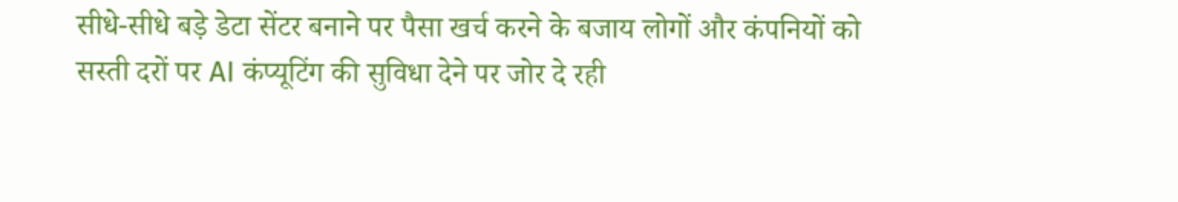सीधे-सीधे बड़े डेटा सेंटर बनाने पर पैसा खर्च करने के बजाय लोगों और कंपनियों को सस्ती दरों पर AI कंप्यूटिंग की सुविधा देने पर जोर दे रही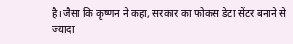है।जैसा कि कृष्णन ने कहा, सरकार का फोकस डेटा सेंटर बनाने से ज्यादा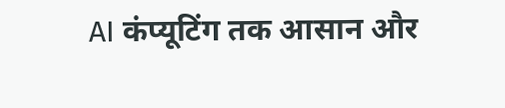AI कंप्यूटिंग तक आसान और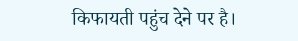किफायती पहुंच देने पर है।